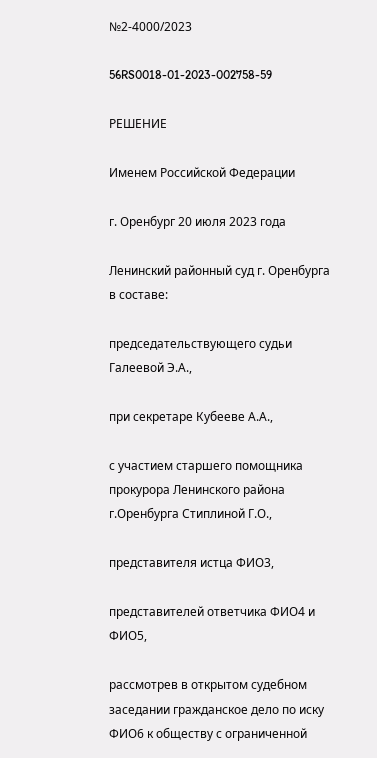№2-4000/2023

56RS0018-01-2023-002758-59

РЕШЕНИЕ

Именем Российской Федерации

г. Оренбург 20 июля 2023 года

Ленинский районный суд г. Оренбурга в составе:

председательствующего судьи Галеевой Э.А.,

при секретаре Кубееве А.А.,

с участием старшего помощника прокурора Ленинского района г.Оренбурга Стиплиной Г.О.,

представителя истца ФИО3,

представителей ответчика ФИО4 и ФИО5,

рассмотрев в открытом судебном заседании гражданское дело по иску ФИО6 к обществу с ограниченной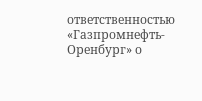ответственностью «Газпромнефть-Оренбург» о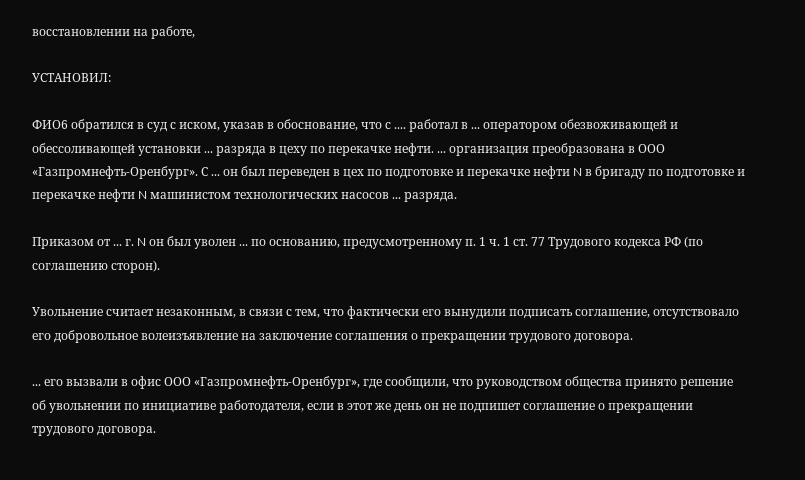восстановлении на работе,

УСТАНОВИЛ:

ФИО6 обратился в суд с иском, указав в обоснование, что с .... работал в ... оператором обезвоживающей и обессоливающей установки ... разряда в цеху по перекачке нефти. ... организация преобразована в ООО «Газпромнефть-Оренбург». С ... он был переведен в цех по подготовке и перекачке нефти N в бригаду по подготовке и перекачке нефти N машинистом технологических насосов ... разряда.

Приказом от ... г. N он был уволен ... по основанию, предусмотренному п. 1 ч. 1 ст. 77 Трудового кодекса РФ (по соглашению сторон).

Увольнение считает незаконным, в связи с тем, что фактически его вынудили подписать соглашение, отсутствовало его добровольное волеизъявление на заключение соглашения о прекращении трудового договора.

... его вызвали в офис ООО «Газпромнефть-Оренбург», где сообщили, что руководством общества принято решение об увольнении по инициативе работодателя, если в этот же день он не подпишет соглашение о прекращении трудового договора.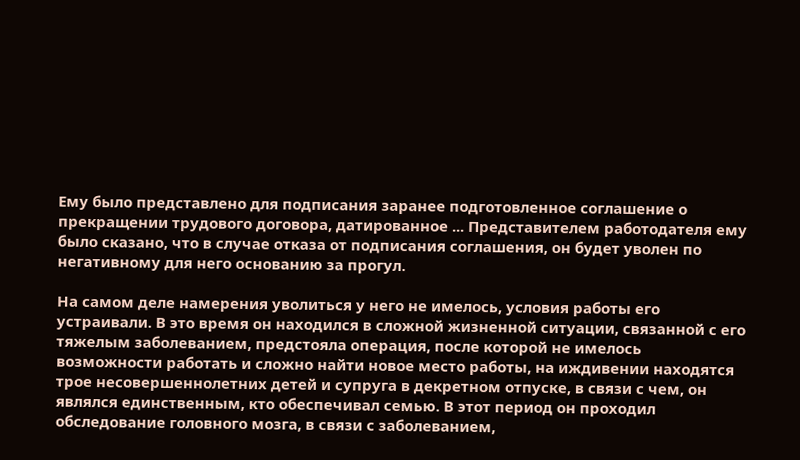Ему было представлено для подписания заранее подготовленное соглашение о прекращении трудового договора, датированное ... Представителем работодателя ему было сказано, что в случае отказа от подписания соглашения, он будет уволен по негативному для него основанию за прогул.

На самом деле намерения уволиться у него не имелось, условия работы его устраивали. В это время он находился в сложной жизненной ситуации, связанной с его тяжелым заболеванием, предстояла операция, после которой не имелось возможности работать и сложно найти новое место работы, на иждивении находятся трое несовершеннолетних детей и супруга в декретном отпуске, в связи с чем, он являлся единственным, кто обеспечивал семью. В этот период он проходил обследование головного мозга, в связи с заболеванием,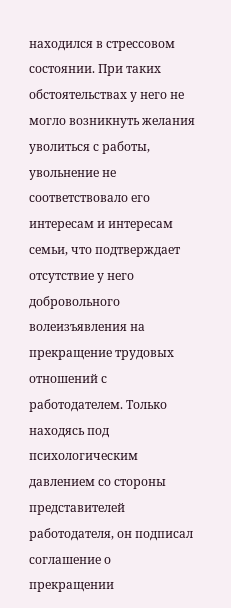находился в стрессовом состоянии. При таких обстоятельствах у него не могло возникнуть желания уволиться с работы, увольнение не соответствовало его интересам и интересам семьи, что подтверждает отсутствие у него добровольного волеизъявления на прекращение трудовых отношений с работодателем. Только находясь под психологическим давлением со стороны представителей работодателя, он подписал соглашение о прекращении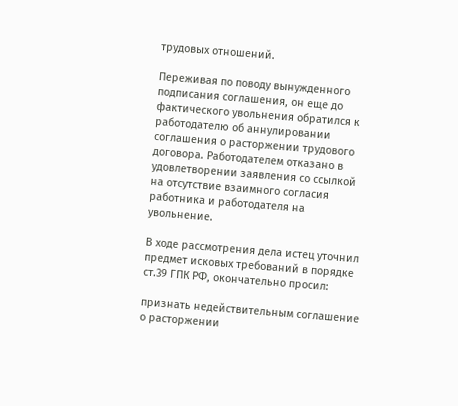трудовых отношений.

Переживая по поводу вынужденного подписания соглашения, он еще до фактического увольнения обратился к работодателю об аннулировании соглашения о расторжении трудового договора. Работодателем отказано в удовлетворении заявления со ссылкой на отсутствие взаимного согласия работника и работодателя на увольнение.

В ходе рассмотрения дела истец уточнил предмет исковых требований в порядке ст.39 ГПК РФ, окончательно просил:

признать недействительным соглашение о расторжении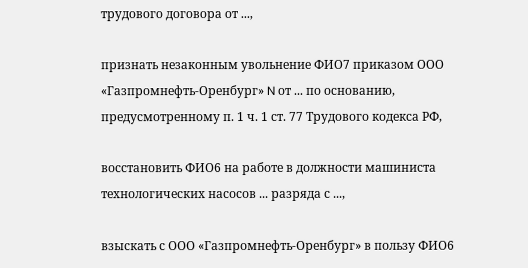трудового договора от ...,

признать незаконным увольнение ФИО7 приказом ООО «Газпромнефть-Оренбург» N от ... по основанию, предусмотренному п. 1 ч. 1 ст. 77 Трудового кодекса РФ,

восстановить ФИО6 на работе в должности машиниста технологических насосов ... разряда с ...,

взыскать с ООО «Газпромнефть-Оренбург» в пользу ФИО6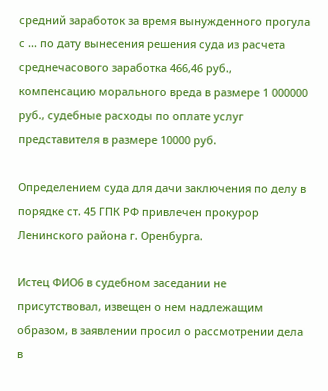средний заработок за время вынужденного прогула с ... по дату вынесения решения суда из расчета среднечасового заработка 466,46 руб., компенсацию морального вреда в размере 1 000000 руб., судебные расходы по оплате услуг представителя в размере 10000 руб.

Определением суда для дачи заключения по делу в порядке ст. 45 ГПК РФ привлечен прокурор Ленинского района г. Оренбурга.

Истец ФИО6 в судебном заседании не присутствовал, извещен о нем надлежащим образом, в заявлении просил о рассмотрении дела в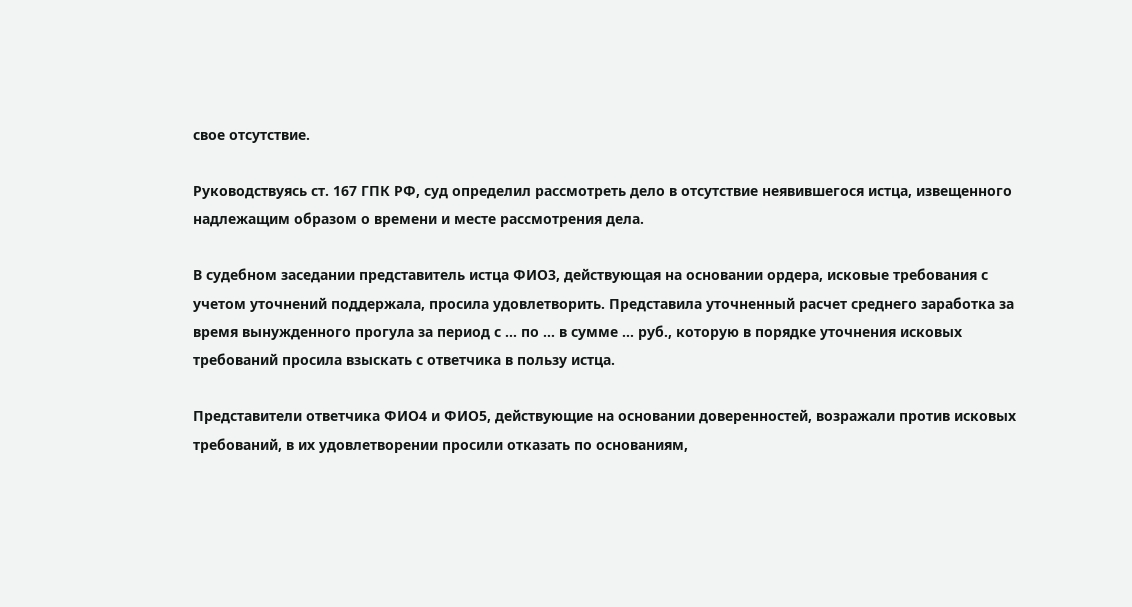свое отсутствие.

Руководствуясь ст. 167 ГПК РФ, суд определил рассмотреть дело в отсутствие неявившегося истца, извещенного надлежащим образом о времени и месте рассмотрения дела.

В судебном заседании представитель истца ФИО3, действующая на основании ордера, исковые требования с учетом уточнений поддержала, просила удовлетворить. Представила уточненный расчет среднего заработка за время вынужденного прогула за период с ... по ... в сумме ... руб., которую в порядке уточнения исковых требований просила взыскать с ответчика в пользу истца.

Представители ответчика ФИО4 и ФИО5, действующие на основании доверенностей, возражали против исковых требований, в их удовлетворении просили отказать по основаниям,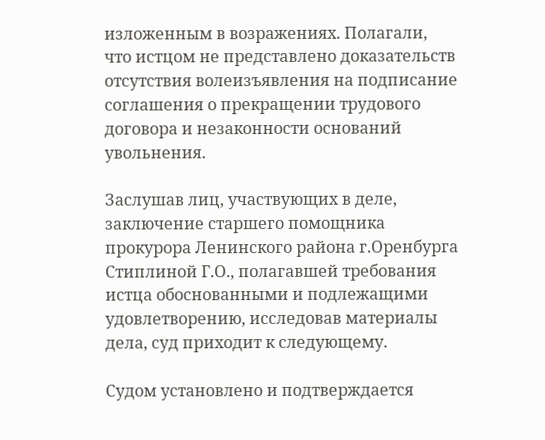изложенным в возражениях. Полагали, что истцом не представлено доказательств отсутствия волеизъявления на подписание соглашения о прекращении трудового договора и незаконности оснований увольнения.

Заслушав лиц, участвующих в деле, заключение старшего помощника прокурора Ленинского района г.Оренбурга Стиплиной Г.О., полагавшей требования истца обоснованными и подлежащими удовлетворению, исследовав материалы дела, суд приходит к следующему.

Судом установлено и подтверждается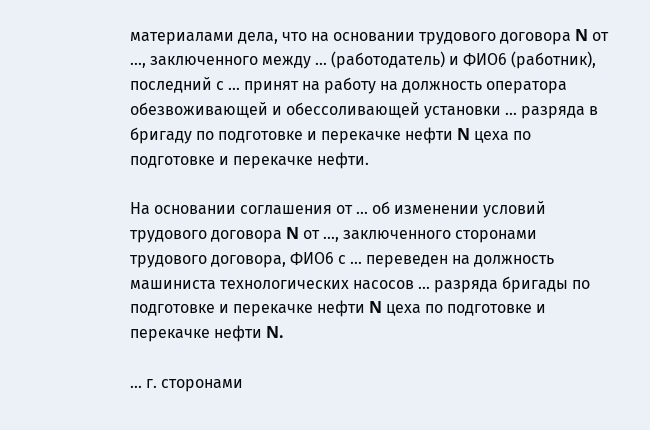материалами дела, что на основании трудового договора N от ..., заключенного между ... (работодатель) и ФИО6 (работник), последний с ... принят на работу на должность оператора обезвоживающей и обессоливающей установки ... разряда в бригаду по подготовке и перекачке нефти N цеха по подготовке и перекачке нефти.

На основании соглашения от ... об изменении условий трудового договора N от ..., заключенного сторонами трудового договора, ФИО6 с ... переведен на должность машиниста технологических насосов ... разряда бригады по подготовке и перекачке нефти N цеха по подготовке и перекачке нефти N.

... г. сторонами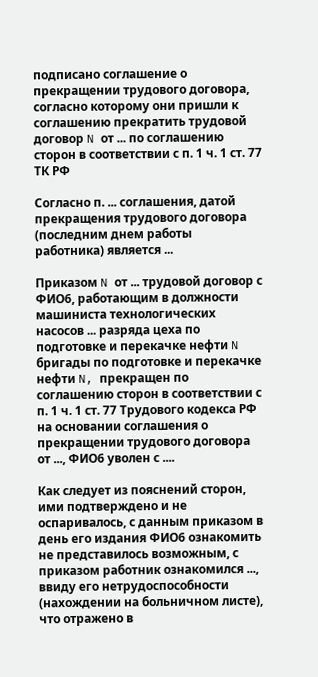подписано соглашение о прекращении трудового договора, согласно которому они пришли к соглашению прекратить трудовой договор N от ... по соглашению сторон в соответствии с п. 1 ч. 1 ст. 77 ТК РФ

Согласно п. ... соглашения, датой прекращения трудового договора (последним днем работы работника) является ...

Приказом N от ... трудовой договор с ФИО6, работающим в должности машиниста технологических насосов ... разряда цеха по подготовке и перекачке нефти N бригады по подготовке и перекачке нефти N, прекращен по соглашению сторон в соответствии с п. 1 ч. 1 ст. 77 Трудового кодекса РФ на основании соглашения о прекращении трудового договора от ..., ФИО6 уволен с ....

Как следует из пояснений сторон, ими подтверждено и не оспаривалось, с данным приказом в день его издания ФИО6 ознакомить не представилось возможным, с приказом работник ознакомился ..., ввиду его нетрудоспособности (нахождении на больничном листе), что отражено в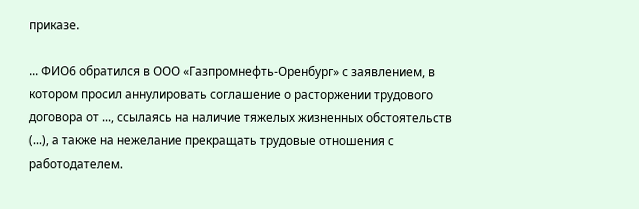приказе.

... ФИО6 обратился в ООО «Газпромнефть-Оренбург» с заявлением, в котором просил аннулировать соглашение о расторжении трудового договора от ..., ссылаясь на наличие тяжелых жизненных обстоятельств (...), а также на нежелание прекращать трудовые отношения с работодателем.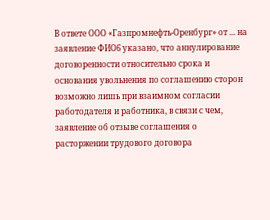В ответе ООО «Газпромнефть-Оренбург» от ... на заявление ФИО6 указано, что аннулирование договоренности относительно срока и основания увольнения по соглашению сторон возможно лишь при взаимном согласии работодателя и работника, в связи с чем, заявление об отзыве соглашения о расторжении трудового договора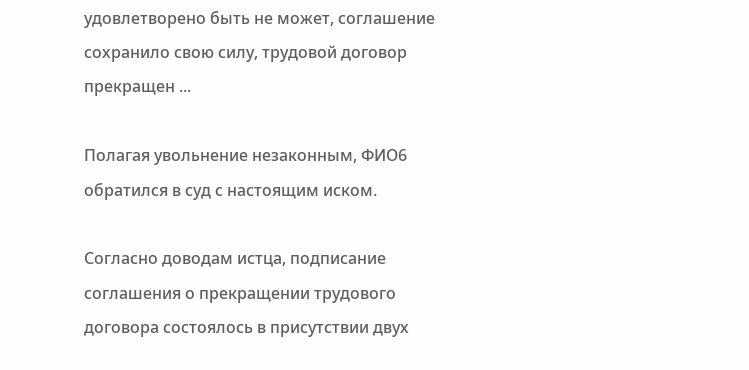удовлетворено быть не может, соглашение сохранило свою силу, трудовой договор прекращен ...

Полагая увольнение незаконным, ФИО6 обратился в суд с настоящим иском.

Согласно доводам истца, подписание соглашения о прекращении трудового договора состоялось в присутствии двух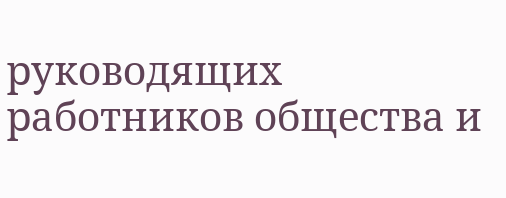руководящих работников общества и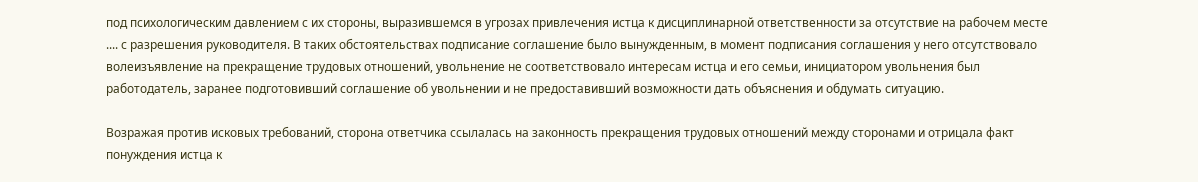под психологическим давлением с их стороны, выразившемся в угрозах привлечения истца к дисциплинарной ответственности за отсутствие на рабочем месте .... с разрешения руководителя. В таких обстоятельствах подписание соглашение было вынужденным, в момент подписания соглашения у него отсутствовало волеизъявление на прекращение трудовых отношений, увольнение не соответствовало интересам истца и его семьи, инициатором увольнения был работодатель, заранее подготовивший соглашение об увольнении и не предоставивший возможности дать объяснения и обдумать ситуацию.

Возражая против исковых требований, сторона ответчика ссылалась на законность прекращения трудовых отношений между сторонами и отрицала факт понуждения истца к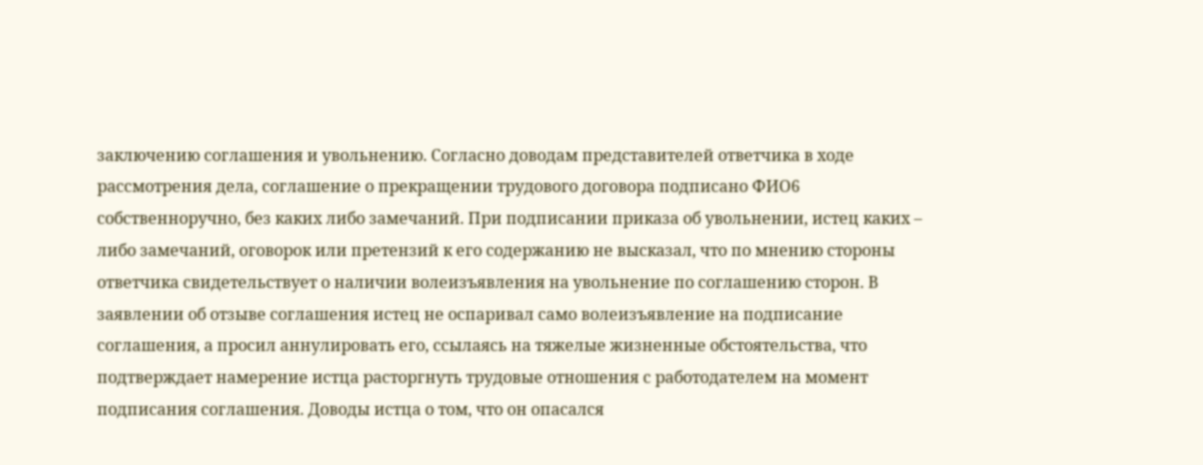заключению соглашения и увольнению. Согласно доводам представителей ответчика в ходе рассмотрения дела, соглашение о прекращении трудового договора подписано ФИО6 собственноручно, без каких либо замечаний. При подписании приказа об увольнении, истец каких – либо замечаний, оговорок или претензий к его содержанию не высказал, что по мнению стороны ответчика свидетельствует о наличии волеизъявления на увольнение по соглашению сторон. В заявлении об отзыве соглашения истец не оспаривал само волеизъявление на подписание соглашения, а просил аннулировать его, ссылаясь на тяжелые жизненные обстоятельства, что подтверждает намерение истца расторгнуть трудовые отношения с работодателем на момент подписания соглашения. Доводы истца о том, что он опасался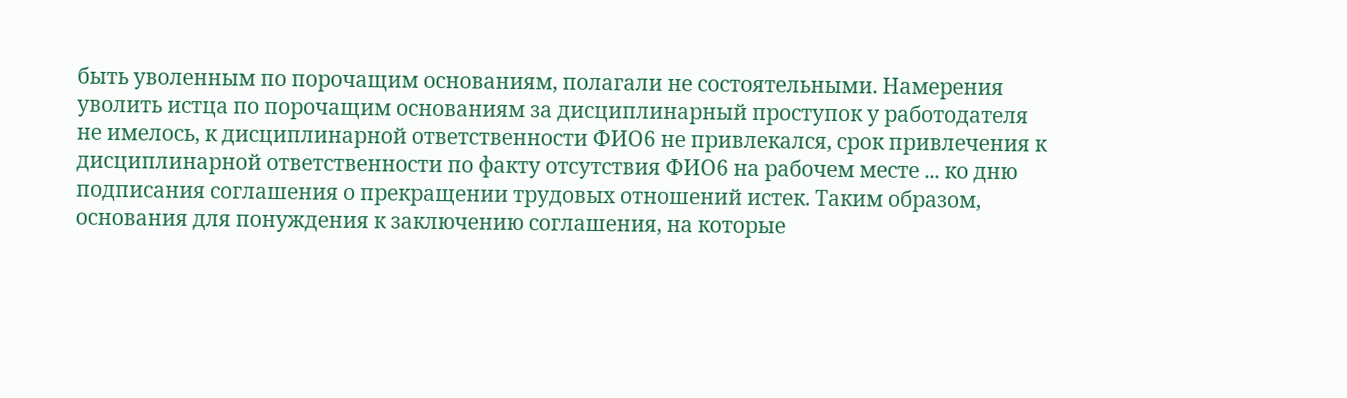быть уволенным по порочащим основаниям, полагали не состоятельными. Намерения уволить истца по порочащим основаниям за дисциплинарный проступок у работодателя не имелось, к дисциплинарной ответственности ФИО6 не привлекался, срок привлечения к дисциплинарной ответственности по факту отсутствия ФИО6 на рабочем месте ... ко дню подписания соглашения о прекращении трудовых отношений истек. Таким образом, основания для понуждения к заключению соглашения, на которые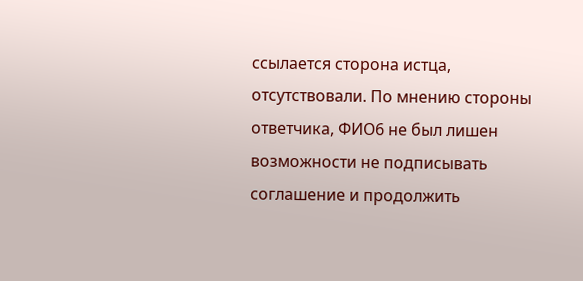ссылается сторона истца, отсутствовали. По мнению стороны ответчика, ФИО6 не был лишен возможности не подписывать соглашение и продолжить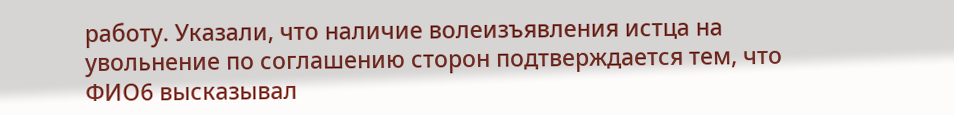работу. Указали, что наличие волеизъявления истца на увольнение по соглашению сторон подтверждается тем, что ФИО6 высказывал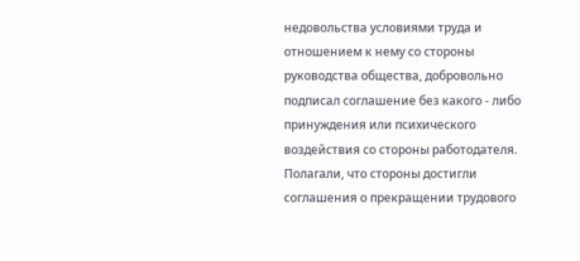недовольства условиями труда и отношением к нему со стороны руководства общества, добровольно подписал соглашение без какого - либо принуждения или психического воздействия со стороны работодателя. Полагали, что стороны достигли соглашения о прекращении трудового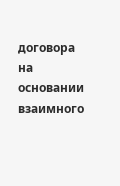договора на основании взаимного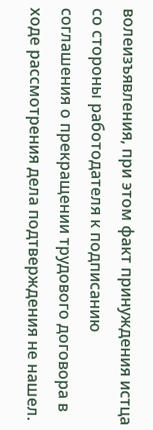волеизъявления, при этом факт принуждения истца со стороны работодателя к подписанию соглашения о прекращении трудового договора в ходе рассмотрения дела подтверждения не нашел.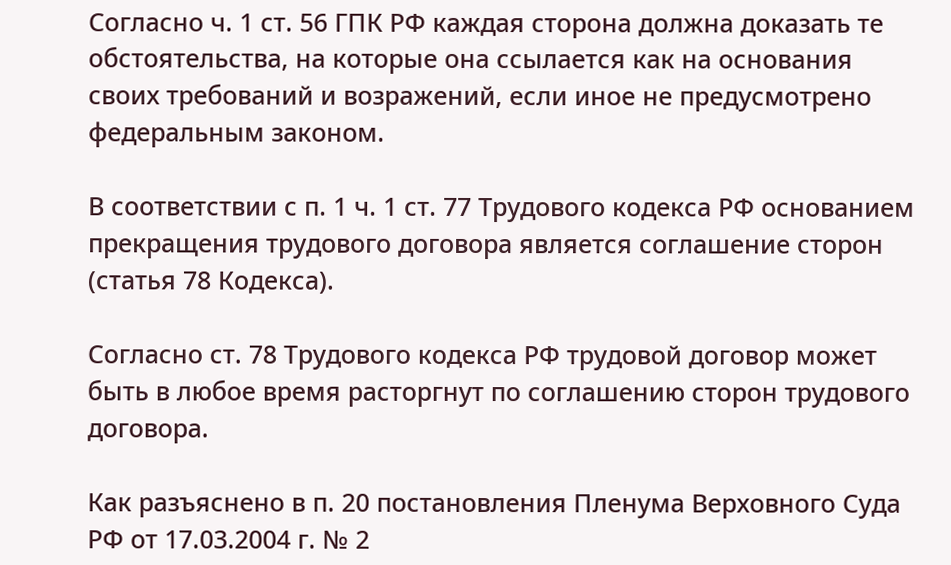Согласно ч. 1 ст. 56 ГПК РФ каждая сторона должна доказать те обстоятельства, на которые она ссылается как на основания своих требований и возражений, если иное не предусмотрено федеральным законом.

В соответствии с п. 1 ч. 1 ст. 77 Трудового кодекса РФ основанием прекращения трудового договора является соглашение сторон (статья 78 Кодекса).

Согласно ст. 78 Трудового кодекса РФ трудовой договор может быть в любое время расторгнут по соглашению сторон трудового договора.

Как разъяснено в п. 20 постановления Пленума Верховного Суда РФ от 17.03.2004 г. № 2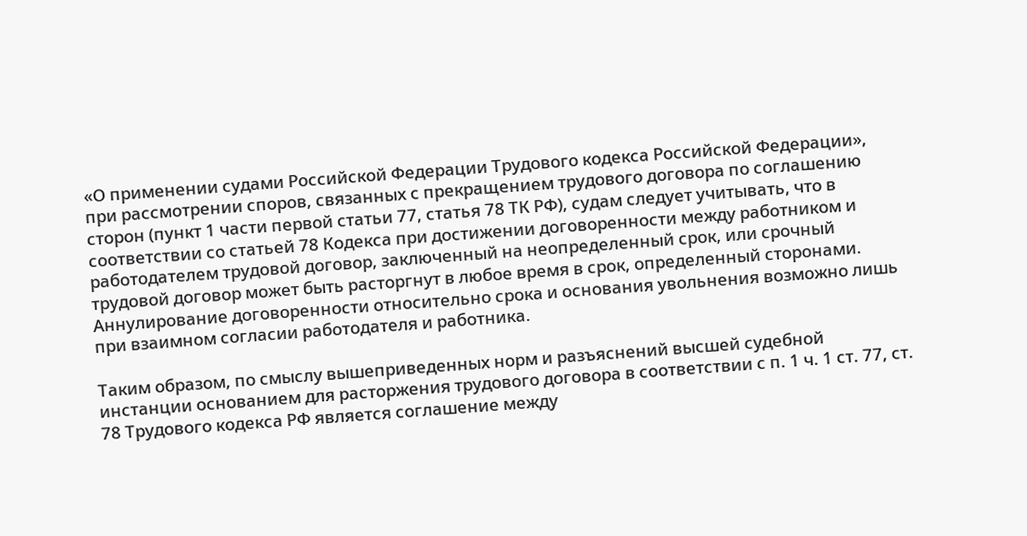«О применении судами Российской Федерации Трудового кодекса Российской Федерации», при рассмотрении споров, связанных с прекращением трудового договора по соглашению сторон (пункт 1 части первой статьи 77, статья 78 ТК РФ), судам следует учитывать, что в соответствии со статьей 78 Кодекса при достижении договоренности между работником и работодателем трудовой договор, заключенный на неопределенный срок, или срочный трудовой договор может быть расторгнут в любое время в срок, определенный сторонами. Аннулирование договоренности относительно срока и основания увольнения возможно лишь при взаимном согласии работодателя и работника.

Таким образом, по смыслу вышеприведенных норм и разъяснений высшей судебной инстанции основанием для расторжения трудового договора в соответствии с п. 1 ч. 1 ст. 77, ст. 78 Трудового кодекса РФ является соглашение между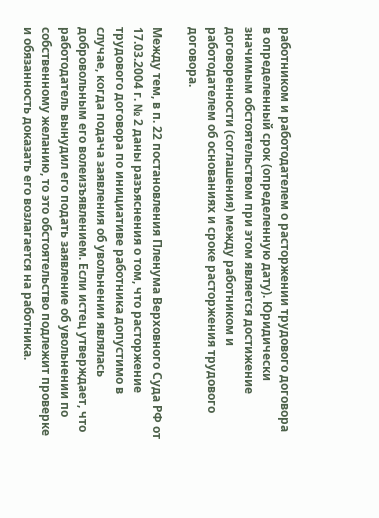работником и работодателем о расторжении трудового договора в определенный срок (определенную дату). Юридически значимым обстоятельством при этом является достижение договоренности (соглашения) между работником и работодателем об основаниях и сроке расторжения трудового договора.

Между тем, в п. 22 постановления Пленума Верховного Суда РФ от 17.03.2004 г. № 2 даны разъяснения о том, что расторжение трудового договора по инициативе работника допустимо в случае, когда подача заявления об увольнении являлась добровольным его волеизъявлением. Если истец утверждает, что работодатель вынудил его подать заявление об увольнении по собственному желанию, то это обстоятельство подлежит проверке и обязанность доказать его возлагается на работника.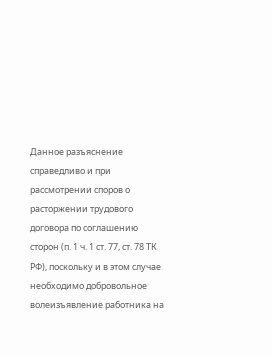Данное разъяснение справедливо и при рассмотрении споров о расторжении трудового договора по соглашению сторон (п. 1 ч. 1 ст. 77, ст. 78 ТК РФ), поскольку и в этом случае необходимо добровольное волеизъявление работника на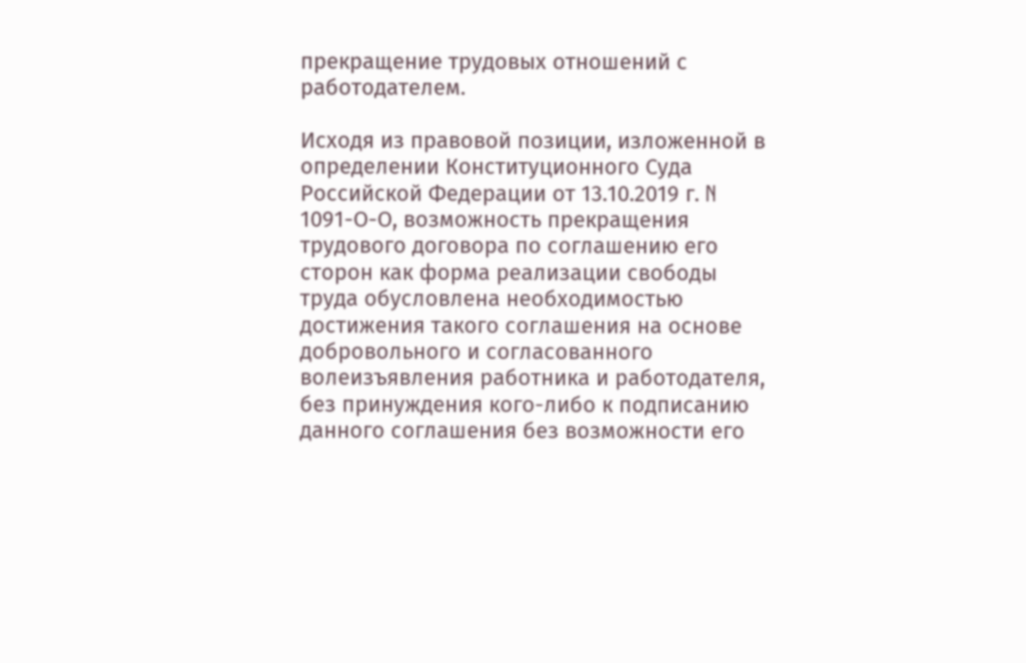прекращение трудовых отношений с работодателем.

Исходя из правовой позиции, изложенной в определении Конституционного Суда Российской Федерации от 13.10.2019 г. N 1091-О-О, возможность прекращения трудового договора по соглашению его сторон как форма реализации свободы труда обусловлена необходимостью достижения такого соглашения на основе добровольного и согласованного волеизъявления работника и работодателя, без принуждения кого-либо к подписанию данного соглашения без возможности его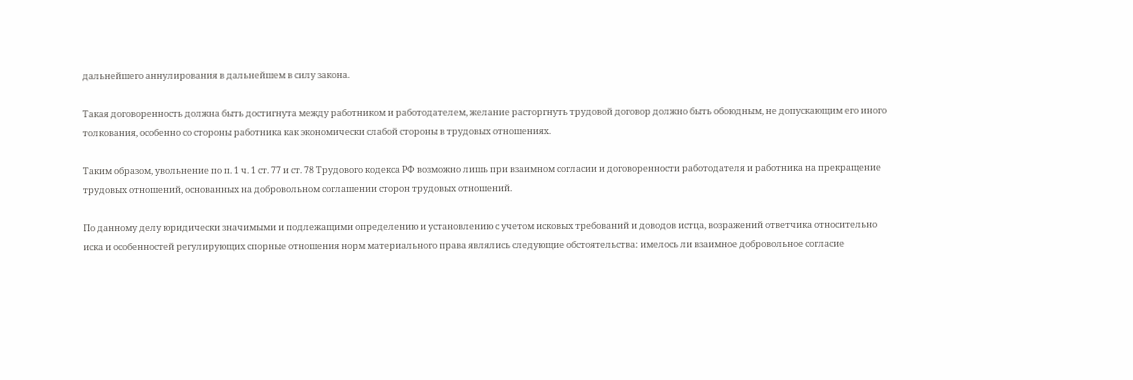дальнейшего аннулирования в дальнейшем в силу закона.

Такая договоренность должна быть достигнута между работником и работодателем, желание расторгнуть трудовой договор должно быть обоюдным, не допускающим его иного толкования, особенно со стороны работника как экономически слабой стороны в трудовых отношениях.

Таким образом, увольнение по п. 1 ч. 1 ст. 77 и ст. 78 Трудового кодекса РФ возможно лишь при взаимном согласии и договоренности работодателя и работника на прекращение трудовых отношений, основанных на добровольном соглашении сторон трудовых отношений.

По данному делу юридически значимыми и подлежащими определению и установлению с учетом исковых требований и доводов истца, возражений ответчика относительно иска и особенностей регулирующих спорные отношения норм материального права являлись следующие обстоятельства: имелось ли взаимное добровольное согласие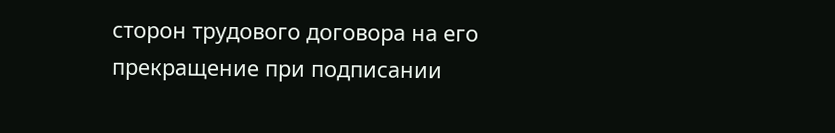сторон трудового договора на его прекращение при подписании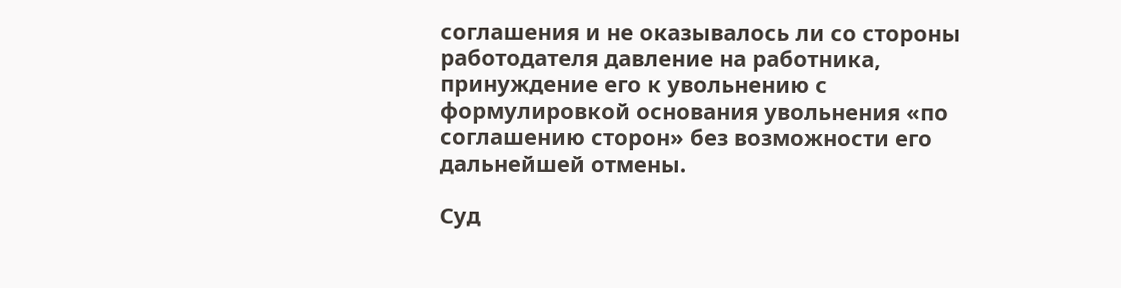соглашения и не оказывалось ли со стороны работодателя давление на работника, принуждение его к увольнению с формулировкой основания увольнения «по соглашению сторон» без возможности его дальнейшей отмены.

Суд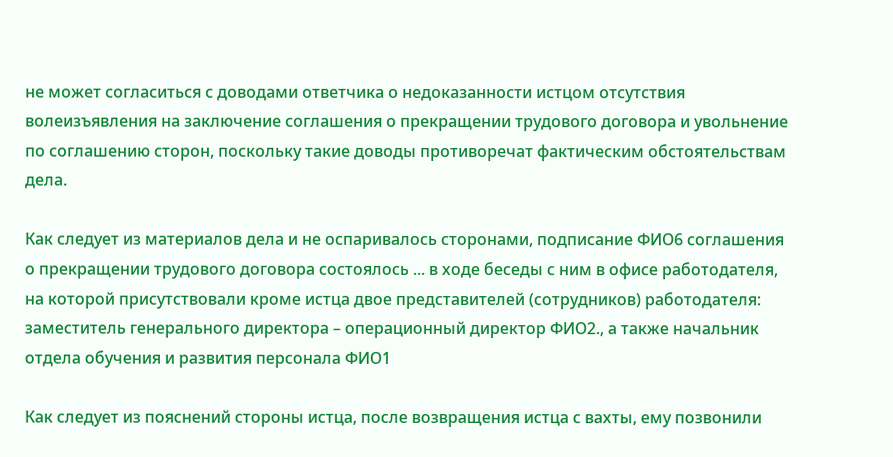не может согласиться с доводами ответчика о недоказанности истцом отсутствия волеизъявления на заключение соглашения о прекращении трудового договора и увольнение по соглашению сторон, поскольку такие доводы противоречат фактическим обстоятельствам дела.

Как следует из материалов дела и не оспаривалось сторонами, подписание ФИО6 соглашения о прекращении трудового договора состоялось ... в ходе беседы с ним в офисе работодателя, на которой присутствовали кроме истца двое представителей (сотрудников) работодателя: заместитель генерального директора – операционный директор ФИО2., а также начальник отдела обучения и развития персонала ФИО1

Как следует из пояснений стороны истца, после возвращения истца с вахты, ему позвонили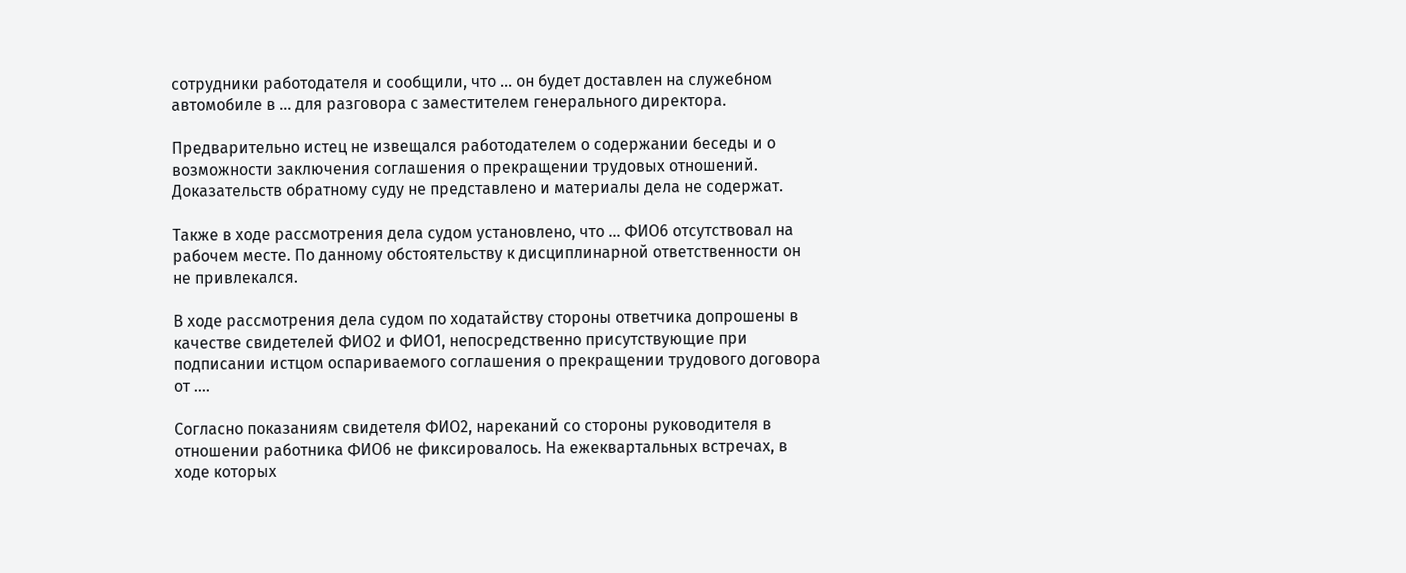сотрудники работодателя и сообщили, что ... он будет доставлен на служебном автомобиле в ... для разговора с заместителем генерального директора.

Предварительно истец не извещался работодателем о содержании беседы и о возможности заключения соглашения о прекращении трудовых отношений. Доказательств обратному суду не представлено и материалы дела не содержат.

Также в ходе рассмотрения дела судом установлено, что ... ФИО6 отсутствовал на рабочем месте. По данному обстоятельству к дисциплинарной ответственности он не привлекался.

В ходе рассмотрения дела судом по ходатайству стороны ответчика допрошены в качестве свидетелей ФИО2 и ФИО1, непосредственно присутствующие при подписании истцом оспариваемого соглашения о прекращении трудового договора от ....

Согласно показаниям свидетеля ФИО2, нареканий со стороны руководителя в отношении работника ФИО6 не фиксировалось. На ежеквартальных встречах, в ходе которых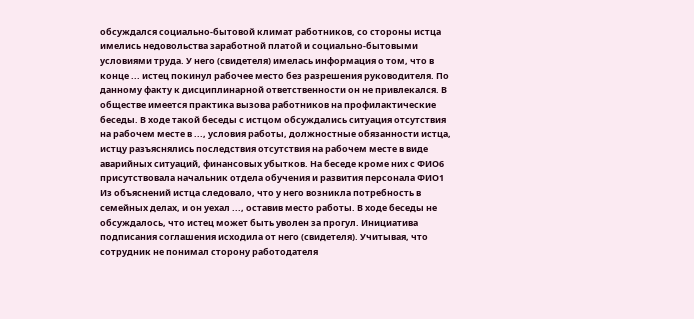обсуждался социально-бытовой климат работников, со стороны истца имелись недовольства заработной платой и социально-бытовыми условиями труда. У него (свидетеля) имелась информация о том, что в конце ... истец покинул рабочее место без разрешения руководителя. По данному факту к дисциплинарной ответственности он не привлекался. В обществе имеется практика вызова работников на профилактические беседы. В ходе такой беседы с истцом обсуждались ситуация отсутствия на рабочем месте в ..., условия работы, должностные обязанности истца, истцу разъяснялись последствия отсутствия на рабочем месте в виде аварийных ситуаций, финансовых убытков. На беседе кроме них с ФИО6 присутствовала начальник отдела обучения и развития персонала ФИО1 Из объяснений истца следовало, что у него возникла потребность в семейных делах, и он уехал ..., оставив место работы. В ходе беседы не обсуждалось, что истец может быть уволен за прогул. Инициатива подписания соглашения исходила от него (свидетеля). Учитывая, что сотрудник не понимал сторону работодателя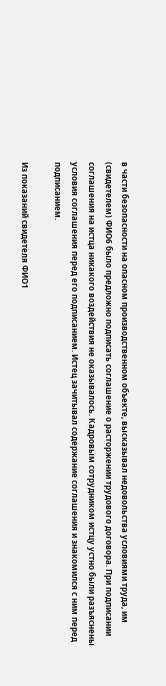в части безопасности на опасном производственном объекте, высказывал недовольства условиями труда, им (свидетелем) ФИО6 было предложно подписать соглашение о расторжении трудового договора. При подписании соглашения на истца никакого воздействия не оказывалось. Кадровым сотрудником истцу устно были разъяснены условия соглашения перед его подписанием. Истец зачитывал содержание соглашения и знакомился с ним перед подписанием.

Из показаний свидетеля ФИО1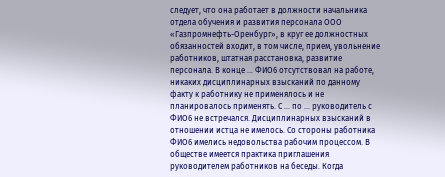следует, что она работает в должности начальника отдела обучения и развития персонала ООО «Газпромнефть-Оренбург», в круг ее должностных обязанностей входит, в том числе, прием, увольнение работников, штатная расстановка, развитие персонала. В конце ... ФИО6 отсутствовал на работе, никаких дисциплинарных взысканий по данному факту к работнику не применялось и не планировалось применять. С ... по ... руководитель с ФИО6 не встречался. Дисциплинарных взысканий в отношении истца не имелось. Со стороны работника ФИО6 имелись недовольства рабочим процессом. В обществе имеется практика приглашения руководителем работников на беседы. Когда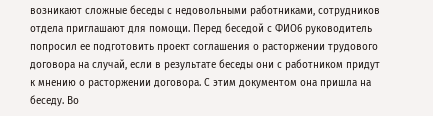возникают сложные беседы с недовольными работниками, сотрудников отдела приглашают для помощи. Перед беседой с ФИО6 руководитель попросил ее подготовить проект соглашения о расторжении трудового договора на случай, если в результате беседы они с работником придут к мнению о расторжении договора. С этим документом она пришла на беседу. Во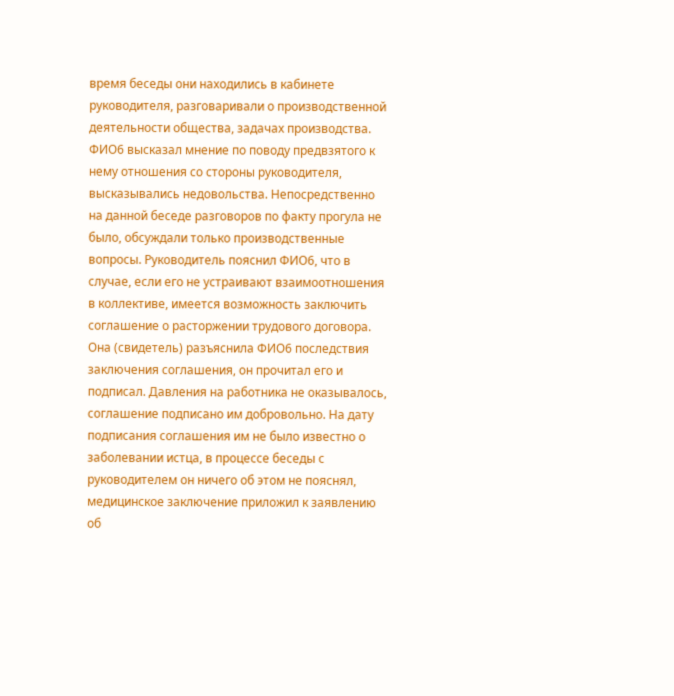время беседы они находились в кабинете руководителя, разговаривали о производственной деятельности общества, задачах производства. ФИО6 высказал мнение по поводу предвзятого к нему отношения со стороны руководителя, высказывались недовольства. Непосредственно на данной беседе разговоров по факту прогула не было, обсуждали только производственные вопросы. Руководитель пояснил ФИО6, что в случае, если его не устраивают взаимоотношения в коллективе, имеется возможность заключить соглашение о расторжении трудового договора. Она (свидетель) разъяснила ФИО6 последствия заключения соглашения, он прочитал его и подписал. Давления на работника не оказывалось, соглашение подписано им добровольно. На дату подписания соглашения им не было известно о заболевании истца, в процессе беседы с руководителем он ничего об этом не пояснял, медицинское заключение приложил к заявлению об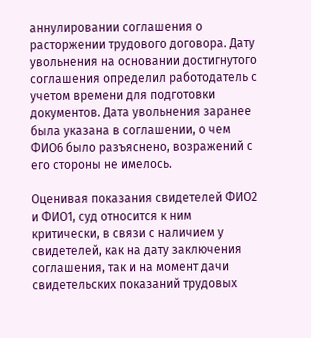аннулировании соглашения о расторжении трудового договора. Дату увольнения на основании достигнутого соглашения определил работодатель с учетом времени для подготовки документов. Дата увольнения заранее была указана в соглашении, о чем ФИО6 было разъяснено, возражений с его стороны не имелось.

Оценивая показания свидетелей ФИО2 и ФИО1, суд относится к ним критически, в связи с наличием у свидетелей, как на дату заключения соглашения, так и на момент дачи свидетельских показаний трудовых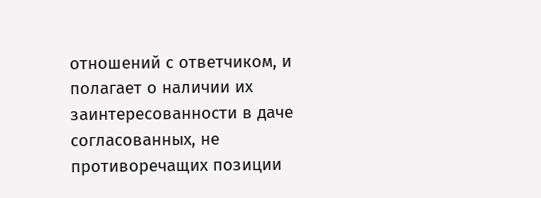отношений с ответчиком, и полагает о наличии их заинтересованности в даче согласованных, не противоречащих позиции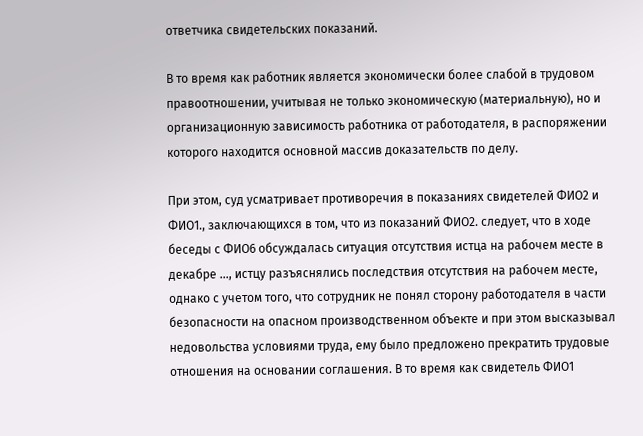ответчика свидетельских показаний.

В то время как работник является экономически более слабой в трудовом правоотношении, учитывая не только экономическую (материальную), но и организационную зависимость работника от работодателя, в распоряжении которого находится основной массив доказательств по делу.

При этом, суд усматривает противоречия в показаниях свидетелей ФИО2 и ФИО1., заключающихся в том, что из показаний ФИО2. следует, что в ходе беседы с ФИО6 обсуждалась ситуация отсутствия истца на рабочем месте в декабре ..., истцу разъяснялись последствия отсутствия на рабочем месте, однако с учетом того, что сотрудник не понял сторону работодателя в части безопасности на опасном производственном объекте и при этом высказывал недовольства условиями труда, ему было предложено прекратить трудовые отношения на основании соглашения. В то время как свидетель ФИО1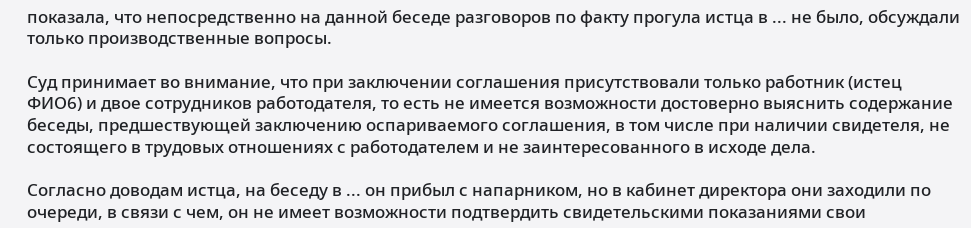показала, что непосредственно на данной беседе разговоров по факту прогула истца в ... не было, обсуждали только производственные вопросы.

Суд принимает во внимание, что при заключении соглашения присутствовали только работник (истец ФИО6) и двое сотрудников работодателя, то есть не имеется возможности достоверно выяснить содержание беседы, предшествующей заключению оспариваемого соглашения, в том числе при наличии свидетеля, не состоящего в трудовых отношениях с работодателем и не заинтересованного в исходе дела.

Согласно доводам истца, на беседу в ... он прибыл с напарником, но в кабинет директора они заходили по очереди, в связи с чем, он не имеет возможности подтвердить свидетельскими показаниями свои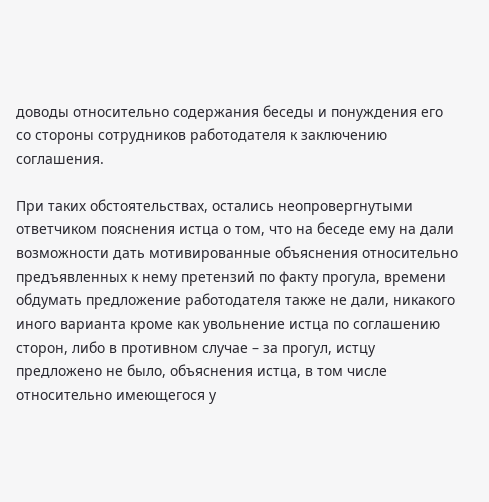доводы относительно содержания беседы и понуждения его со стороны сотрудников работодателя к заключению соглашения.

При таких обстоятельствах, остались неопровергнутыми ответчиком пояснения истца о том, что на беседе ему на дали возможности дать мотивированные объяснения относительно предъявленных к нему претензий по факту прогула, времени обдумать предложение работодателя также не дали, никакого иного варианта кроме как увольнение истца по соглашению сторон, либо в противном случае – за прогул, истцу предложено не было, объяснения истца, в том числе относительно имеющегося у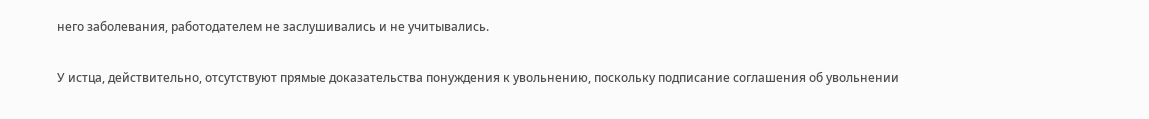него заболевания, работодателем не заслушивались и не учитывались.

У истца, действительно, отсутствуют прямые доказательства понуждения к увольнению, поскольку подписание соглашения об увольнении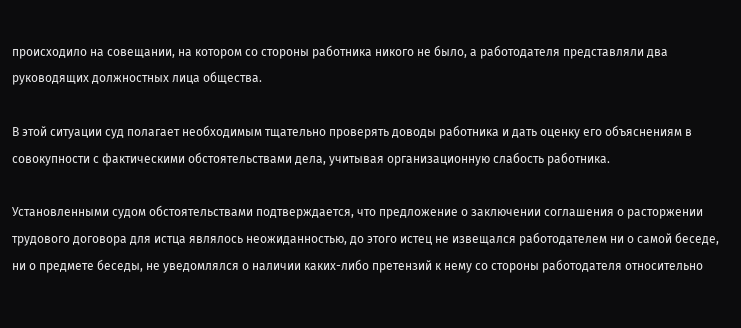происходило на совещании, на котором со стороны работника никого не было, а работодателя представляли два руководящих должностных лица общества.

В этой ситуации суд полагает необходимым тщательно проверять доводы работника и дать оценку его объяснениям в совокупности с фактическими обстоятельствами дела, учитывая организационную слабость работника.

Установленными судом обстоятельствами подтверждается, что предложение о заключении соглашения о расторжении трудового договора для истца являлось неожиданностью, до этого истец не извещался работодателем ни о самой беседе, ни о предмете беседы, не уведомлялся о наличии каких-либо претензий к нему со стороны работодателя относительно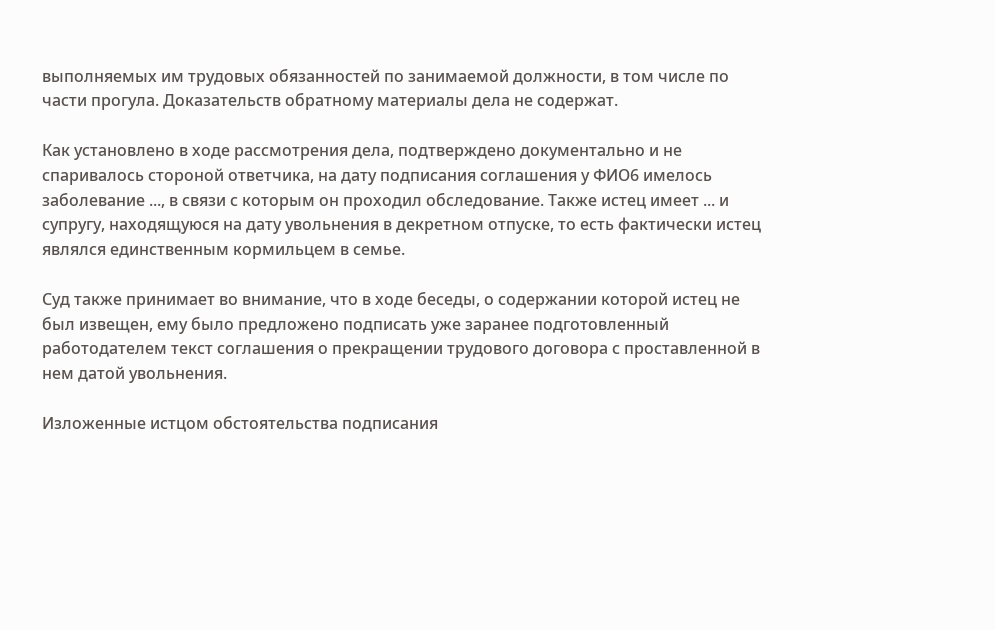выполняемых им трудовых обязанностей по занимаемой должности, в том числе по части прогула. Доказательств обратному материалы дела не содержат.

Как установлено в ходе рассмотрения дела, подтверждено документально и не спаривалось стороной ответчика, на дату подписания соглашения у ФИО6 имелось заболевание ..., в связи с которым он проходил обследование. Также истец имеет ... и супругу, находящуюся на дату увольнения в декретном отпуске, то есть фактически истец являлся единственным кормильцем в семье.

Суд также принимает во внимание, что в ходе беседы, о содержании которой истец не был извещен, ему было предложено подписать уже заранее подготовленный работодателем текст соглашения о прекращении трудового договора с проставленной в нем датой увольнения.

Изложенные истцом обстоятельства подписания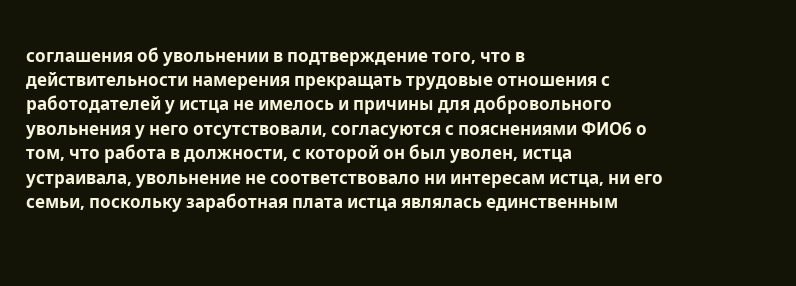соглашения об увольнении в подтверждение того, что в действительности намерения прекращать трудовые отношения с работодателей у истца не имелось и причины для добровольного увольнения у него отсутствовали, согласуются с пояснениями ФИО6 о том, что работа в должности, с которой он был уволен, истца устраивала, увольнение не соответствовало ни интересам истца, ни его семьи, поскольку заработная плата истца являлась единственным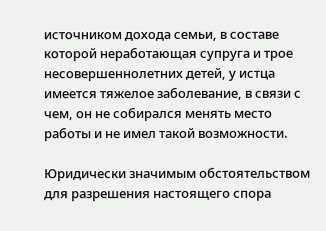источником дохода семьи, в составе которой неработающая супруга и трое несовершеннолетних детей, у истца имеется тяжелое заболевание, в связи с чем, он не собирался менять место работы и не имел такой возможности.

Юридически значимым обстоятельством для разрешения настоящего спора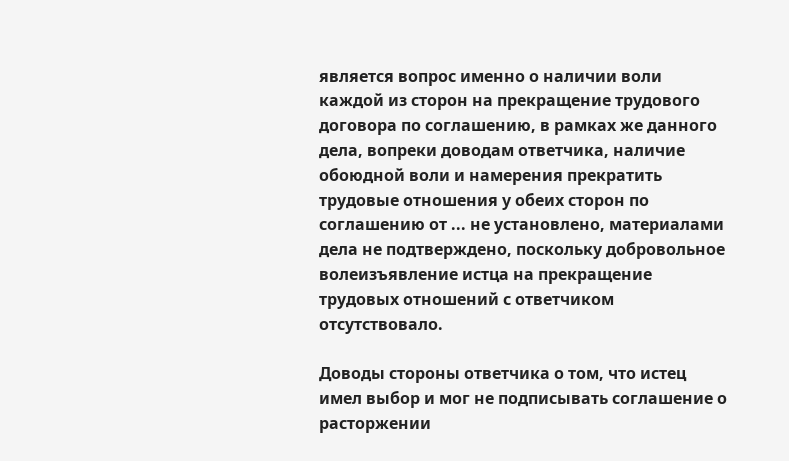является вопрос именно о наличии воли каждой из сторон на прекращение трудового договора по соглашению, в рамках же данного дела, вопреки доводам ответчика, наличие обоюдной воли и намерения прекратить трудовые отношения у обеих сторон по соглашению от ... не установлено, материалами дела не подтверждено, поскольку добровольное волеизъявление истца на прекращение трудовых отношений с ответчиком отсутствовало.

Доводы стороны ответчика о том, что истец имел выбор и мог не подписывать соглашение о расторжении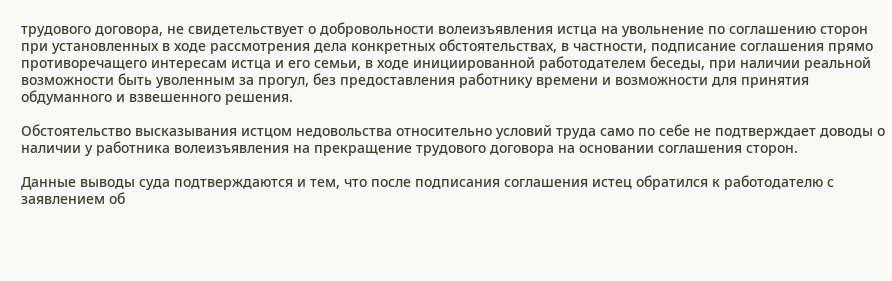трудового договора, не свидетельствует о добровольности волеизъявления истца на увольнение по соглашению сторон при установленных в ходе рассмотрения дела конкретных обстоятельствах, в частности, подписание соглашения прямо противоречащего интересам истца и его семьи, в ходе инициированной работодателем беседы, при наличии реальной возможности быть уволенным за прогул, без предоставления работнику времени и возможности для принятия обдуманного и взвешенного решения.

Обстоятельство высказывания истцом недовольства относительно условий труда само по себе не подтверждает доводы о наличии у работника волеизъявления на прекращение трудового договора на основании соглашения сторон.

Данные выводы суда подтверждаются и тем, что после подписания соглашения истец обратился к работодателю с заявлением об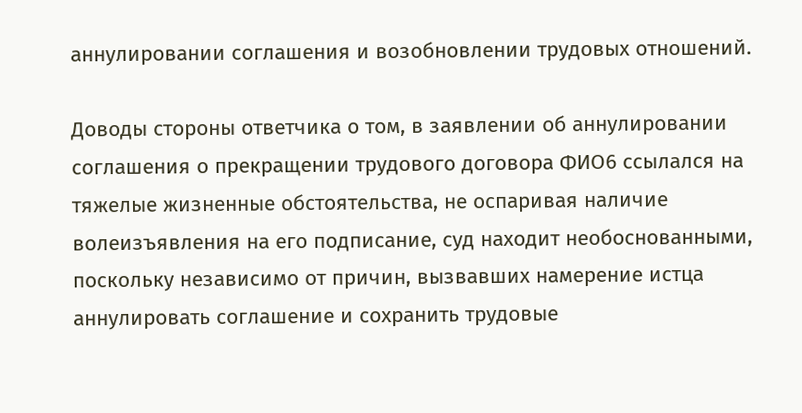аннулировании соглашения и возобновлении трудовых отношений.

Доводы стороны ответчика о том, в заявлении об аннулировании соглашения о прекращении трудового договора ФИО6 ссылался на тяжелые жизненные обстоятельства, не оспаривая наличие волеизъявления на его подписание, суд находит необоснованными, поскольку независимо от причин, вызвавших намерение истца аннулировать соглашение и сохранить трудовые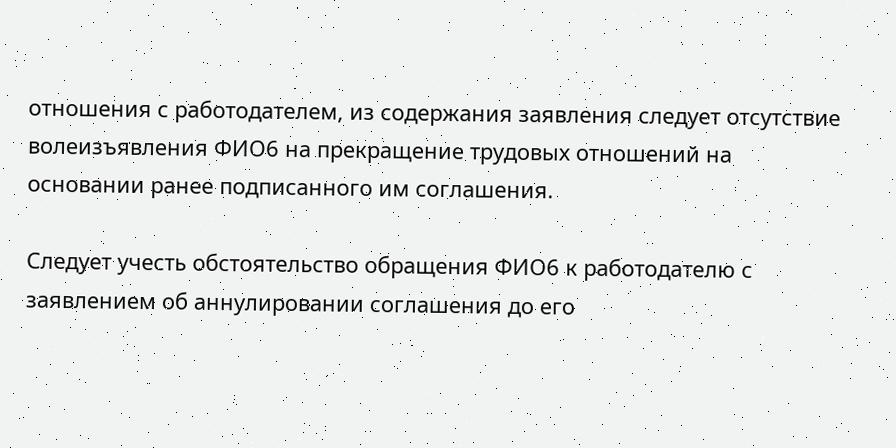отношения с работодателем, из содержания заявления следует отсутствие волеизъявления ФИО6 на прекращение трудовых отношений на основании ранее подписанного им соглашения.

Следует учесть обстоятельство обращения ФИО6 к работодателю с заявлением об аннулировании соглашения до его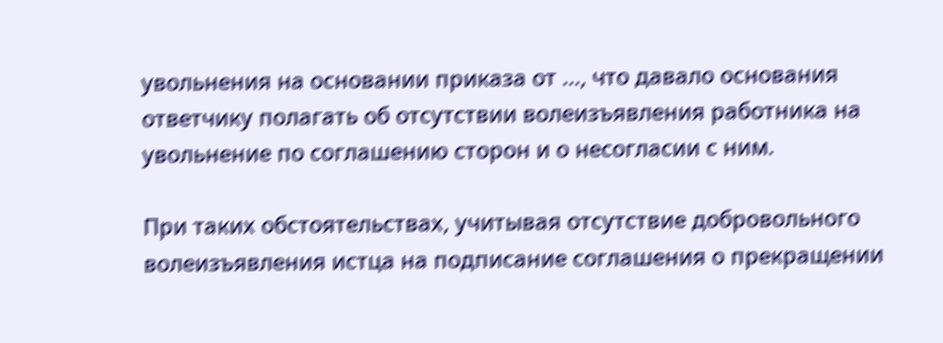увольнения на основании приказа от ..., что давало основания ответчику полагать об отсутствии волеизъявления работника на увольнение по соглашению сторон и о несогласии с ним.

При таких обстоятельствах, учитывая отсутствие добровольного волеизъявления истца на подписание соглашения о прекращении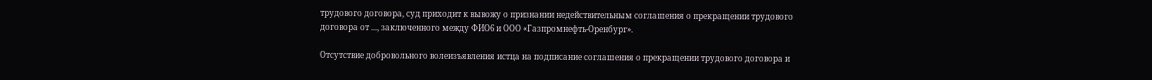трудового договора, суд приходит к вывожу о признании недействительным соглашения о прекращении трудового договора от ..., заключенного между ФИО6 и ООО «Газпромнефть-Оренбург».

Отсутствие добровольного волеизъявления истца на подписание соглашения о прекращении трудового договора и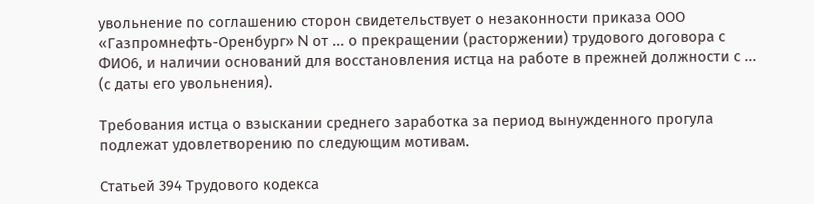увольнение по соглашению сторон свидетельствует о незаконности приказа ООО «Газпромнефть-Оренбург» N от ... о прекращении (расторжении) трудового договора с ФИО6, и наличии оснований для восстановления истца на работе в прежней должности с ... (с даты его увольнения).

Требования истца о взыскании среднего заработка за период вынужденного прогула подлежат удовлетворению по следующим мотивам.

Статьей 394 Трудового кодекса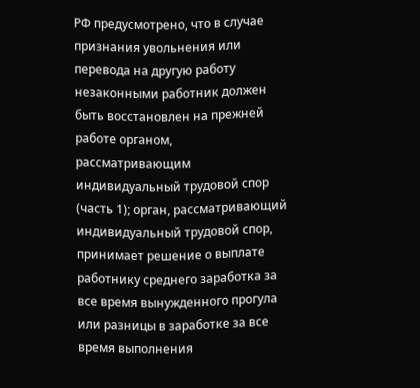РФ предусмотрено, что в случае признания увольнения или перевода на другую работу незаконными работник должен быть восстановлен на прежней работе органом, рассматривающим индивидуальный трудовой спор (часть 1); орган, рассматривающий индивидуальный трудовой спор, принимает решение о выплате работнику среднего заработка за все время вынужденного прогула или разницы в заработке за все время выполнения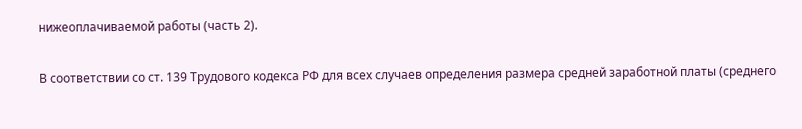нижеоплачиваемой работы (часть 2).

В соответствии со ст. 139 Трудового кодекса РФ для всех случаев определения размера средней заработной платы (среднего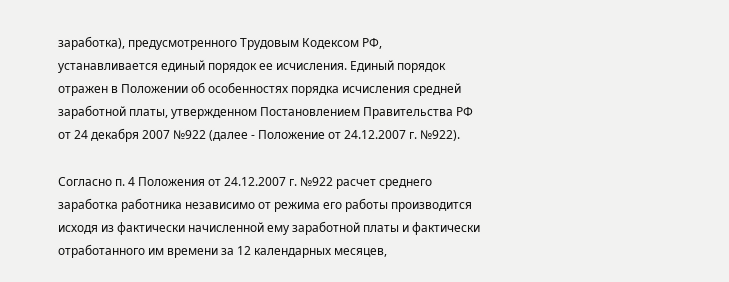заработка), предусмотренного Трудовым Кодексом РФ, устанавливается единый порядок ее исчисления. Единый порядок отражен в Положении об особенностях порядка исчисления средней заработной платы, утвержденном Постановлением Правительства РФ от 24 декабря 2007 №922 (далее - Положение от 24.12.2007 г. №922).

Согласно п. 4 Положения от 24.12.2007 г. №922 расчет среднего заработка работника независимо от режима его работы производится исходя из фактически начисленной ему заработной платы и фактически отработанного им времени за 12 календарных месяцев,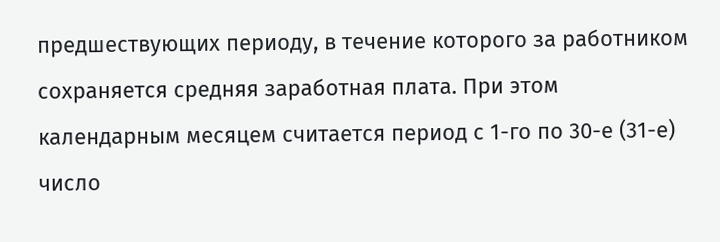предшествующих периоду, в течение которого за работником сохраняется средняя заработная плата. При этом календарным месяцем считается период с 1-го по 30-е (31-е) число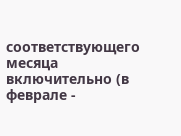соответствующего месяца включительно (в феврале -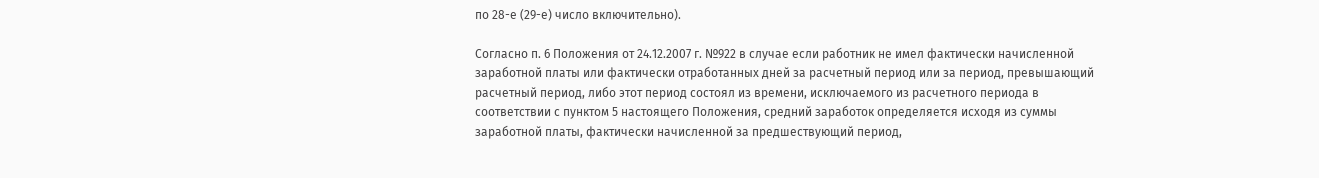по 28-е (29-е) число включительно).

Согласно п. 6 Положения от 24.12.2007 г. №922 в случае если работник не имел фактически начисленной заработной платы или фактически отработанных дней за расчетный период или за период, превышающий расчетный период, либо этот период состоял из времени, исключаемого из расчетного периода в соответствии с пунктом 5 настоящего Положения, средний заработок определяется исходя из суммы заработной платы, фактически начисленной за предшествующий период,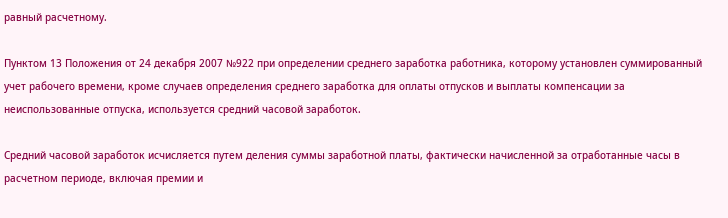равный расчетному.

Пунктом 13 Положения от 24 декабря 2007 №922 при определении среднего заработка работника, которому установлен суммированный учет рабочего времени, кроме случаев определения среднего заработка для оплаты отпусков и выплаты компенсации за неиспользованные отпуска, используется средний часовой заработок.

Средний часовой заработок исчисляется путем деления суммы заработной платы, фактически начисленной за отработанные часы в расчетном периоде, включая премии и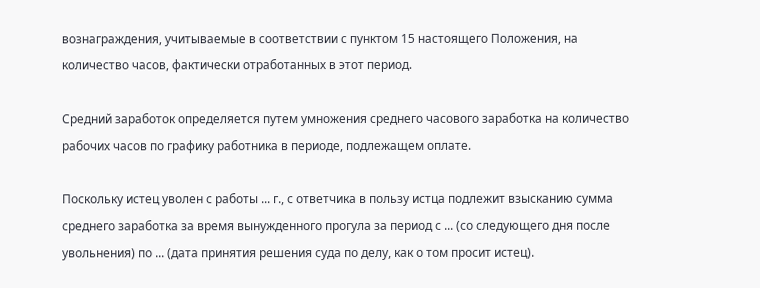вознаграждения, учитываемые в соответствии с пунктом 15 настоящего Положения, на количество часов, фактически отработанных в этот период.

Средний заработок определяется путем умножения среднего часового заработка на количество рабочих часов по графику работника в периоде, подлежащем оплате.

Поскольку истец уволен с работы ... г., с ответчика в пользу истца подлежит взысканию сумма среднего заработка за время вынужденного прогула за период с ... (со следующего дня после увольнения) по ... (дата принятия решения суда по делу, как о том просит истец).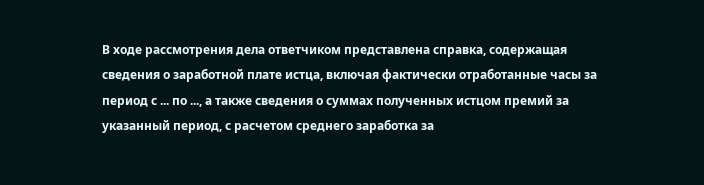В ходе рассмотрения дела ответчиком представлена справка, содержащая сведения о заработной плате истца, включая фактически отработанные часы за период с ... по ..., а также сведения о суммах полученных истцом премий за указанный период, с расчетом среднего заработка за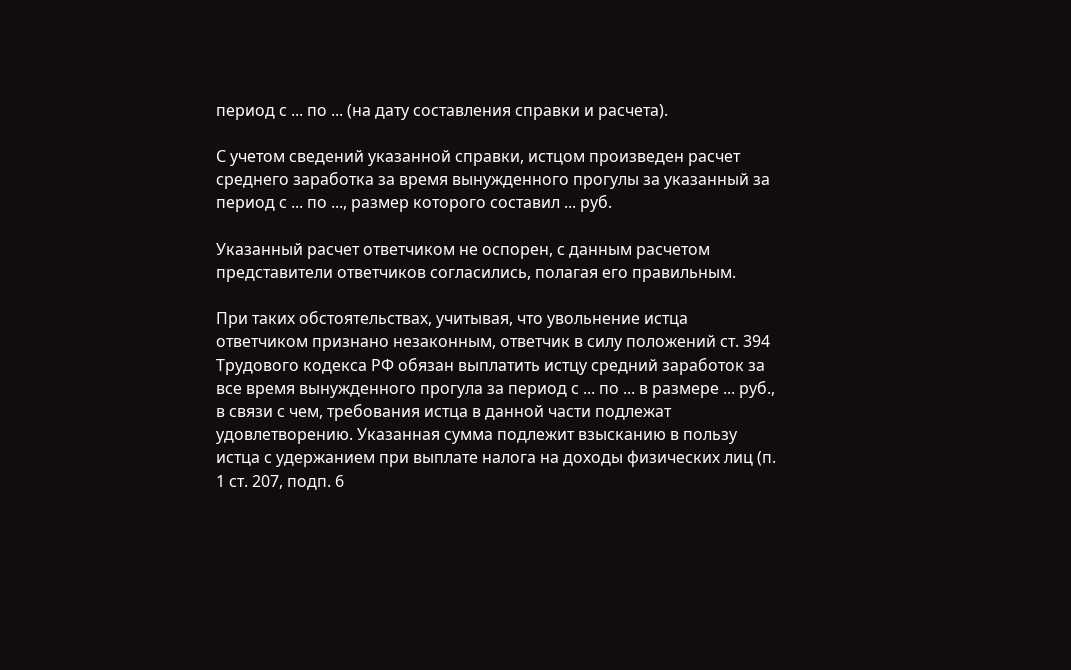период с ... по ... (на дату составления справки и расчета).

С учетом сведений указанной справки, истцом произведен расчет среднего заработка за время вынужденного прогулы за указанный за период с ... по ..., размер которого составил ... руб.

Указанный расчет ответчиком не оспорен, с данным расчетом представители ответчиков согласились, полагая его правильным.

При таких обстоятельствах, учитывая, что увольнение истца ответчиком признано незаконным, ответчик в силу положений ст. 394 Трудового кодекса РФ обязан выплатить истцу средний заработок за все время вынужденного прогула за период с ... по ... в размере ... руб., в связи с чем, требования истца в данной части подлежат удовлетворению. Указанная сумма подлежит взысканию в пользу истца с удержанием при выплате налога на доходы физических лиц (п. 1 ст. 207, подп. 6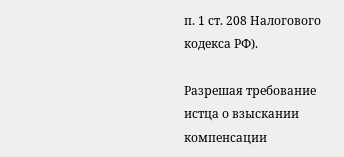п. 1 ст. 208 Налогового кодекса РФ).

Разрешая требование истца о взыскании компенсации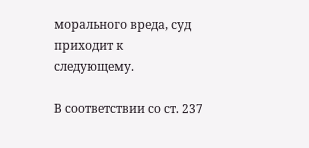морального вреда, суд приходит к следующему.

В соответствии со ст. 237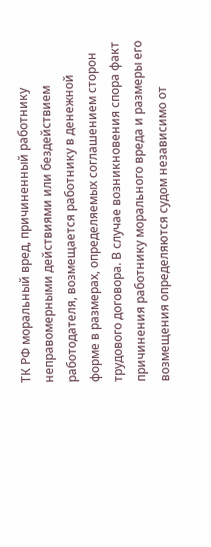ТК РФ моральный вред, причиненный работнику неправомерными действиями или бездействием работодателя, возмещается работнику в денежной форме в размерах, определяемых соглашением сторон трудового договора. В случае возникновения спора факт причинения работнику морального вреда и размеры его возмещения определяются судом независимо от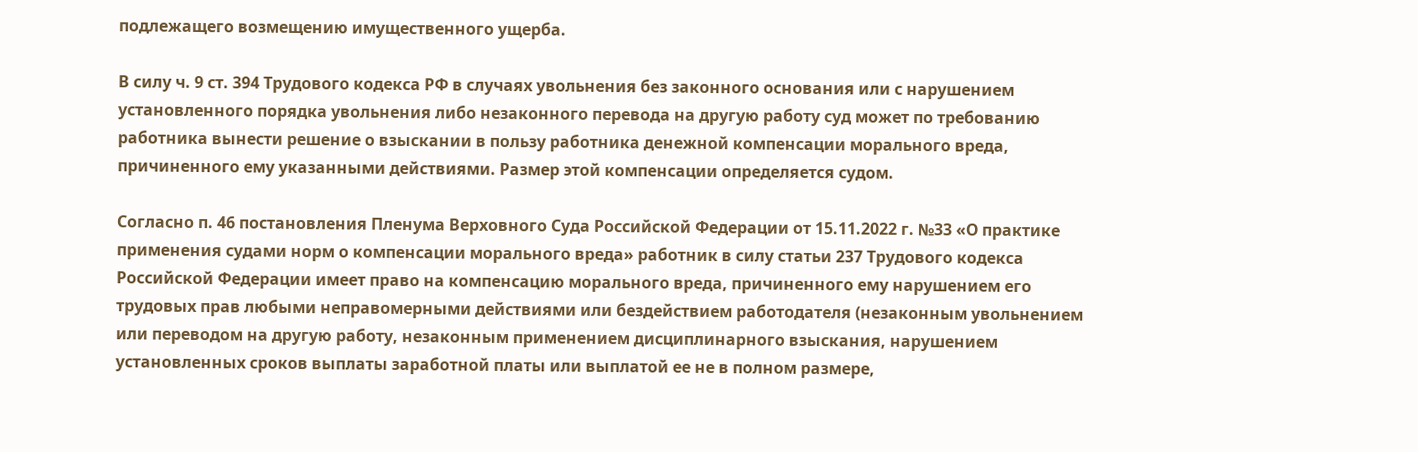подлежащего возмещению имущественного ущерба.

В силу ч. 9 ст. 394 Трудового кодекса РФ в случаях увольнения без законного основания или с нарушением установленного порядка увольнения либо незаконного перевода на другую работу суд может по требованию работника вынести решение о взыскании в пользу работника денежной компенсации морального вреда, причиненного ему указанными действиями. Размер этой компенсации определяется судом.

Согласно п. 46 постановления Пленума Верховного Суда Российской Федерации от 15.11.2022 г. №33 «О практике применения судами норм о компенсации морального вреда» работник в силу статьи 237 Трудового кодекса Российской Федерации имеет право на компенсацию морального вреда, причиненного ему нарушением его трудовых прав любыми неправомерными действиями или бездействием работодателя (незаконным увольнением или переводом на другую работу, незаконным применением дисциплинарного взыскания, нарушением установленных сроков выплаты заработной платы или выплатой ее не в полном размере,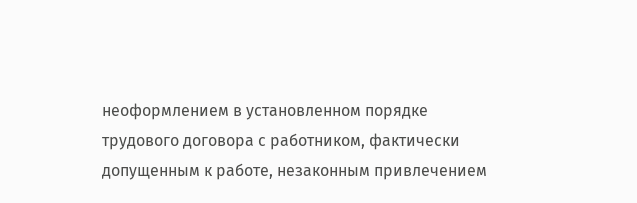неоформлением в установленном порядке трудового договора с работником, фактически допущенным к работе, незаконным привлечением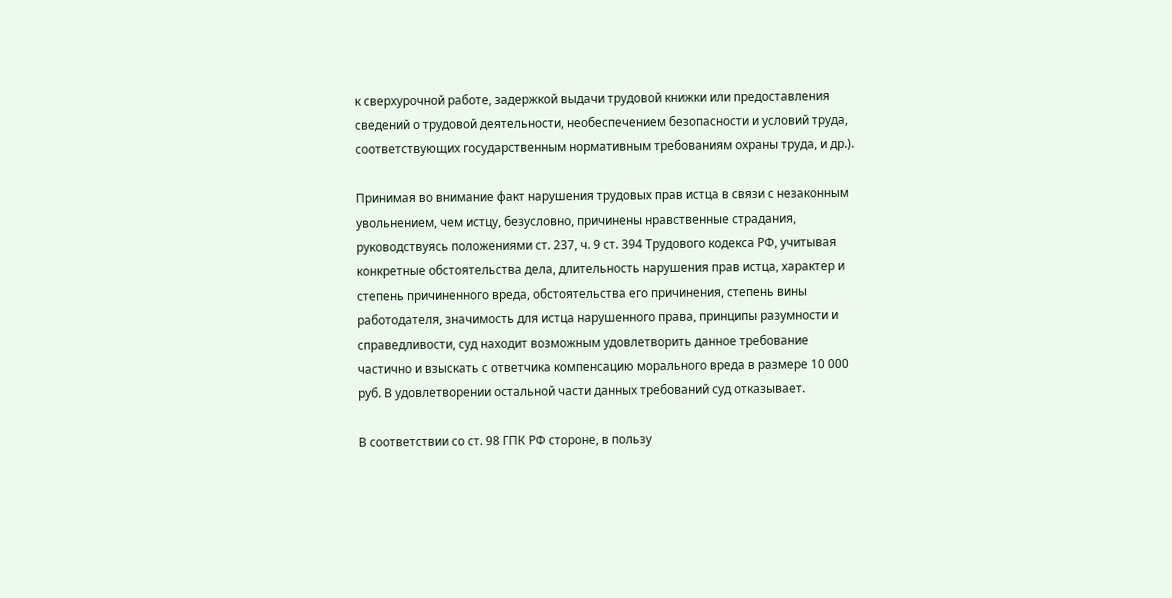к сверхурочной работе, задержкой выдачи трудовой книжки или предоставления сведений о трудовой деятельности, необеспечением безопасности и условий труда, соответствующих государственным нормативным требованиям охраны труда, и др.).

Принимая во внимание факт нарушения трудовых прав истца в связи с незаконным увольнением, чем истцу, безусловно, причинены нравственные страдания, руководствуясь положениями ст. 237, ч. 9 ст. 394 Трудового кодекса РФ, учитывая конкретные обстоятельства дела, длительность нарушения прав истца, характер и степень причиненного вреда, обстоятельства его причинения, степень вины работодателя, значимость для истца нарушенного права, принципы разумности и справедливости, суд находит возможным удовлетворить данное требование частично и взыскать с ответчика компенсацию морального вреда в размере 10 000 руб. В удовлетворении остальной части данных требований суд отказывает.

В соответствии со ст. 98 ГПК РФ стороне, в пользу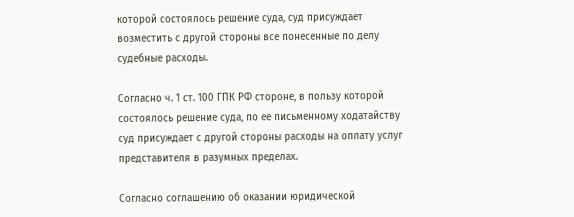которой состоялось решение суда, суд присуждает возместить с другой стороны все понесенные по делу судебные расходы.

Согласно ч. 1 ст. 100 ГПК РФ стороне, в пользу которой состоялось решение суда, по ее письменному ходатайству суд присуждает с другой стороны расходы на оплату услуг представителя в разумных пределах.

Согласно соглашению об оказании юридической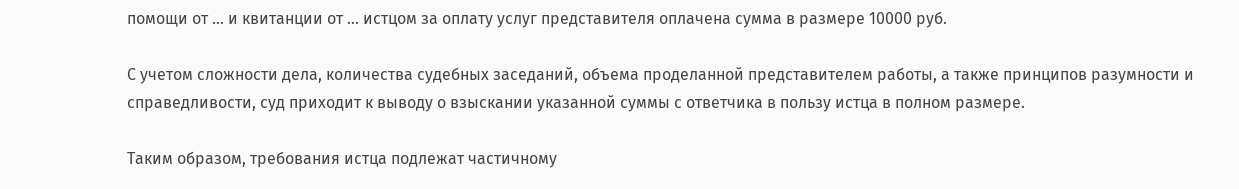помощи от ... и квитанции от ... истцом за оплату услуг представителя оплачена сумма в размере 10000 руб.

С учетом сложности дела, количества судебных заседаний, объема проделанной представителем работы, а также принципов разумности и справедливости, суд приходит к выводу о взыскании указанной суммы с ответчика в пользу истца в полном размере.

Таким образом, требования истца подлежат частичному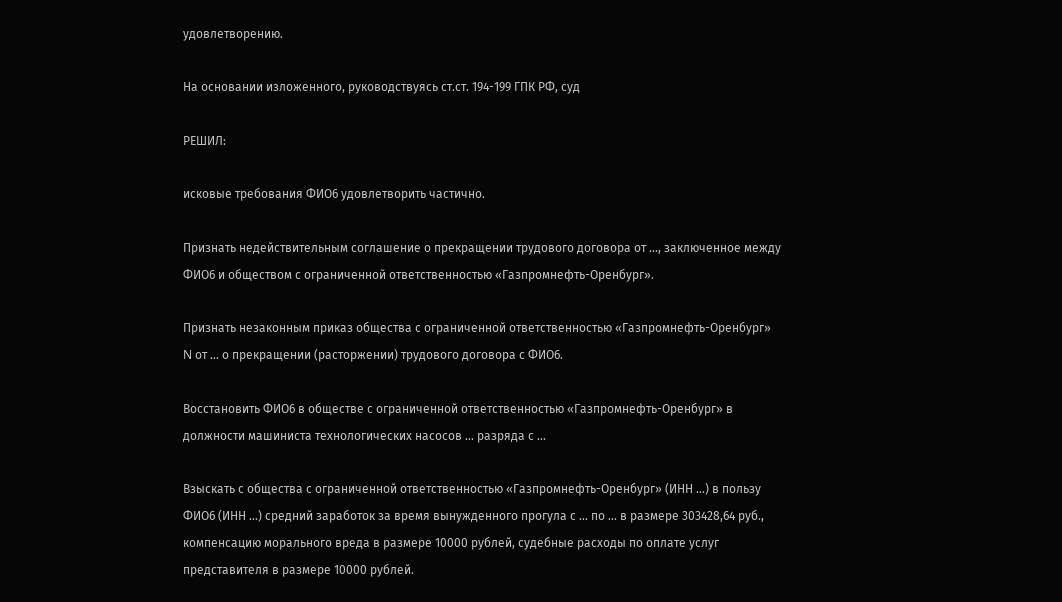удовлетворению.

На основании изложенного, руководствуясь ст.ст. 194-199 ГПК РФ, суд

РЕШИЛ:

исковые требования ФИО6 удовлетворить частично.

Признать недействительным соглашение о прекращении трудового договора от ..., заключенное между ФИО6 и обществом с ограниченной ответственностью «Газпромнефть-Оренбург».

Признать незаконным приказ общества с ограниченной ответственностью «Газпромнефть-Оренбург» N от ... о прекращении (расторжении) трудового договора с ФИО6.

Восстановить ФИО6 в обществе с ограниченной ответственностью «Газпромнефть-Оренбург» в должности машиниста технологических насосов ... разряда с ...

Взыскать с общества с ограниченной ответственностью «Газпромнефть-Оренбург» (ИНН ...) в пользу ФИО6 (ИНН ...) средний заработок за время вынужденного прогула с ... по ... в размере 303428,64 руб., компенсацию морального вреда в размере 10000 рублей, судебные расходы по оплате услуг представителя в размере 10000 рублей.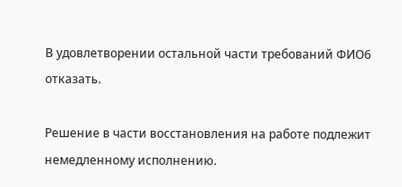В удовлетворении остальной части требований ФИО6 отказать.

Решение в части восстановления на работе подлежит немедленному исполнению.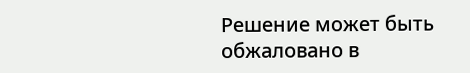Решение может быть обжаловано в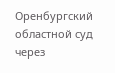Оренбургский областной суд через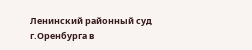Ленинский районный суд г.Оренбурга в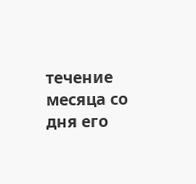течение месяца со дня его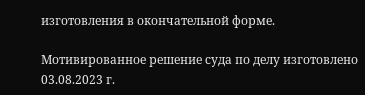изготовления в окончательной форме.

Мотивированное решение суда по делу изготовлено 03.08.2023 г.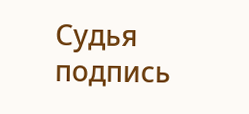Судья подпись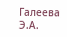Галеева Э.А.